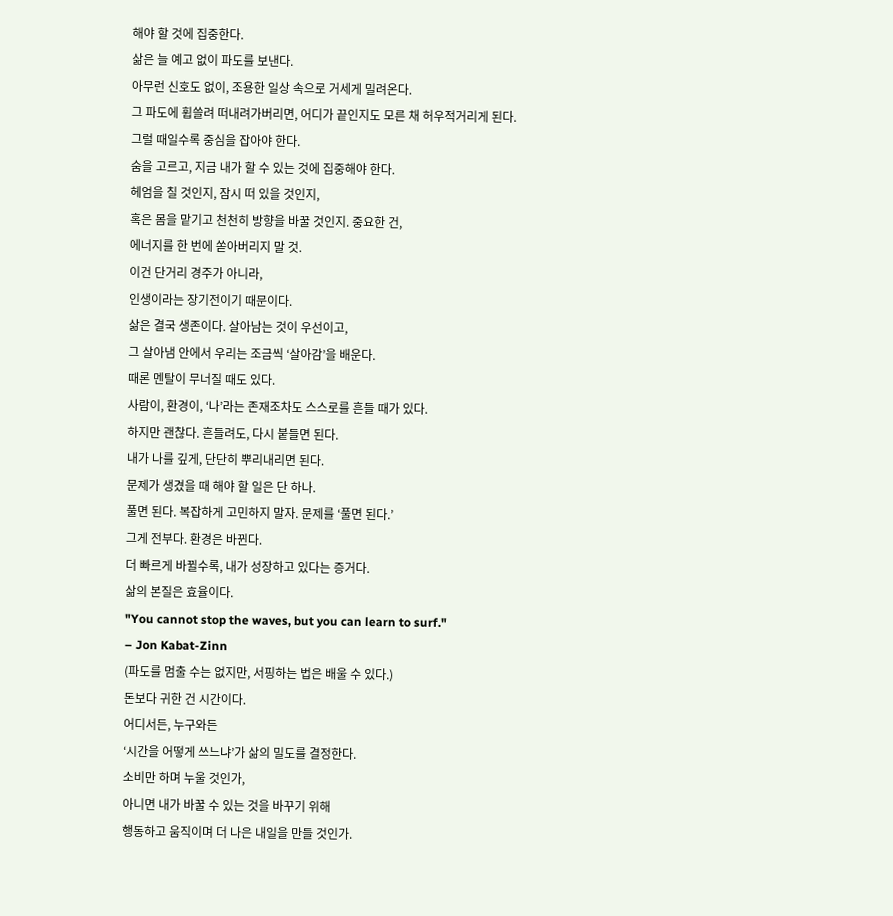해야 할 것에 집중한다.
삶은 늘 예고 없이 파도를 보낸다.
아무런 신호도 없이, 조용한 일상 속으로 거세게 밀려온다.
그 파도에 휩쓸려 떠내려가버리면, 어디가 끝인지도 모른 채 허우적거리게 된다.
그럴 때일수록 중심을 잡아야 한다.
숨을 고르고, 지금 내가 할 수 있는 것에 집중해야 한다.
헤엄을 칠 것인지, 잠시 떠 있을 것인지,
혹은 몸을 맡기고 천천히 방향을 바꿀 것인지. 중요한 건,
에너지를 한 번에 쏟아버리지 말 것.
이건 단거리 경주가 아니라,
인생이라는 장기전이기 때문이다.
삶은 결국 생존이다. 살아남는 것이 우선이고,
그 살아냄 안에서 우리는 조금씩 ‘살아감’을 배운다.
때론 멘탈이 무너질 때도 있다.
사람이, 환경이, ‘나’라는 존재조차도 스스로를 흔들 때가 있다.
하지만 괜찮다. 흔들려도, 다시 붙들면 된다.
내가 나를 깊게, 단단히 뿌리내리면 된다.
문제가 생겼을 때 해야 할 일은 단 하나.
풀면 된다. 복잡하게 고민하지 말자. 문제를 ‘풀면 된다.’
그게 전부다. 환경은 바뀐다.
더 빠르게 바뀔수록, 내가 성장하고 있다는 증거다.
삶의 본질은 효율이다.
"You cannot stop the waves, but you can learn to surf."
– Jon Kabat-Zinn
(파도를 멈출 수는 없지만, 서핑하는 법은 배울 수 있다.)
돈보다 귀한 건 시간이다.
어디서든, 누구와든
‘시간을 어떻게 쓰느냐’가 삶의 밀도를 결정한다.
소비만 하며 누울 것인가,
아니면 내가 바꿀 수 있는 것을 바꾸기 위해
행동하고 움직이며 더 나은 내일을 만들 것인가.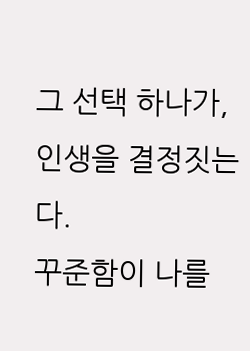그 선택 하나가,
인생을 결정짓는다.
꾸준함이 나를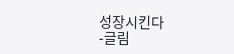성장시킨다
-글림